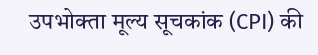उपभोक्ता मूल्य सूचकांक (CPI) की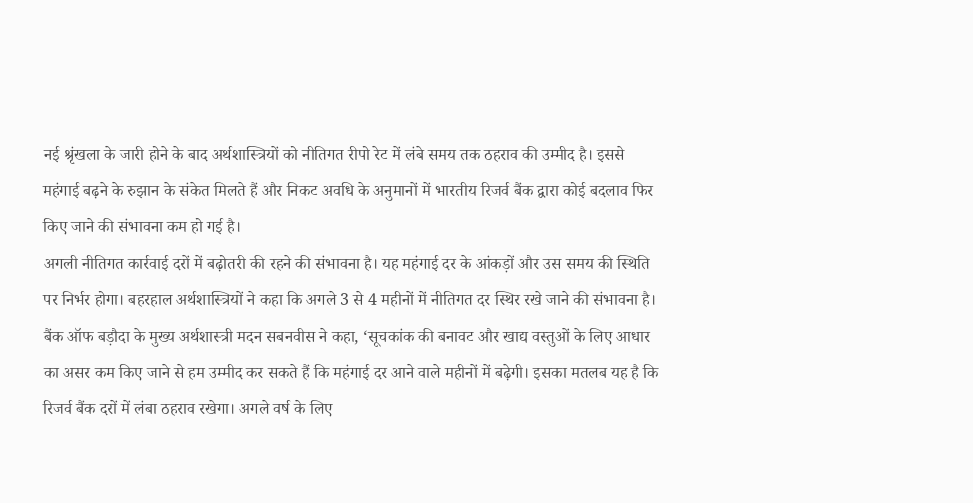नई श्रृंखला के जारी होने के बाद अर्थशास्त्रियों को नीतिगत रीपो रेट में लंबे समय तक ठहराव की उम्मीद है। इससे महंगाई बढ़ने के रुझान के संकेत मिलते हैं और निकट अवधि के अनुमानों में भारतीय रिजर्व बैंक द्वारा कोई बदलाव फिर किए जाने की संभावना कम हो गई है।
अगली नीतिगत कार्रवाई दरों में बढ़ोतरी की रहने की संभावना है। यह महंगाई दर के आंकड़ों और उस समय की स्थिति पर निर्भर होगा। बहरहाल अर्थशास्त्रियों ने कहा कि अगले 3 से 4 महीनों में नीतिगत दर स्थिर रखे जाने की संभावना है।
बैंक ऑफ बड़ौदा के मुख्य अर्थशास्त्री मदन सबनवीस ने कहा, ‘सूचकांक की बनावट और खाद्य वस्तुओं के लिए आधार का असर कम किए जाने से हम उम्मीद कर सकते हैं कि महंगाई दर आने वाले महीनों में बढ़ेगी। इसका मतलब यह है कि रिजर्व बैंक दरों में लंबा ठहराव रखेगा। अगले वर्ष के लिए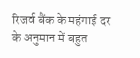रिजर्व बैंक के महंगाई दर के अनुमान में बहुत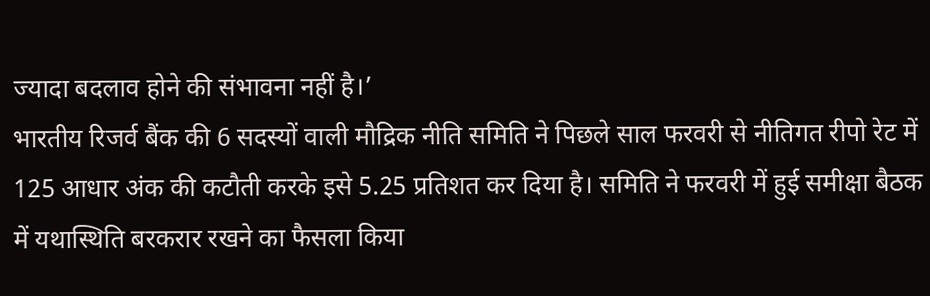ज्यादा बदलाव होने की संभावना नहीं है।’
भारतीय रिजर्व बैंक की 6 सदस्यों वाली मौद्रिक नीति समिति ने पिछले साल फरवरी से नीतिगत रीपो रेट में 125 आधार अंक की कटौती करके इसे 5.25 प्रतिशत कर दिया है। समिति ने फरवरी में हुई समीक्षा बैठक में यथास्थिति बरकरार रखने का फैसला किया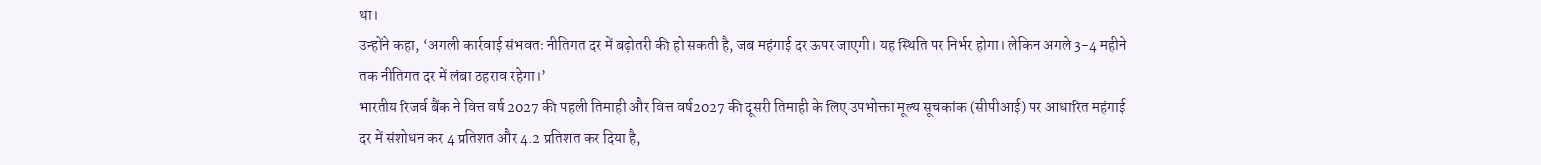था।
उन्होंने कहा, ‘अगली कार्रवाई संभवतः नीतिगत दर में बढ़ोतरी की हो सकती है, जब महंगाई दर ऊपर जाएगी। यह स्थिति पर निर्भर होगा। लेकिन अगले 3-4 महीने तक नीतिगत दर में लंबा ठहराव रहेगा।’
भारतीय रिजर्व बैंक ने वित्त वर्ष 2027 की पहली तिमाही और वित्त वर्ष2027 की दूसरी तिमाही के लिए उपभोक्ता मूल्य सूचकांक (सीपीआई) पर आधारित महंगाई दर में संशोधन कर 4 प्रतिशत और 4.2 प्रतिशत कर दिया है,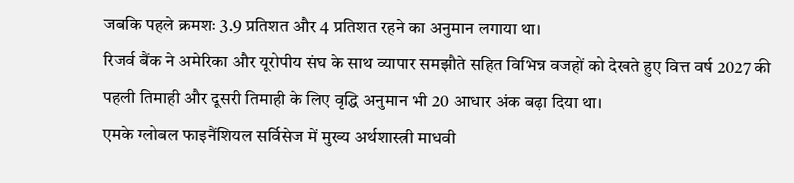जबकि पहले क्रमशः 3.9 प्रतिशत और 4 प्रतिशत रहने का अनुमान लगाया था।
रिजर्व बैंक ने अमेरिका और यूरोपीय संघ के साथ व्यापार समझौते सहित विभिन्न वजहों को देखते हुए वित्त वर्ष 2027 की पहली तिमाही और दूसरी तिमाही के लिए वृद्धि अनुमान भी 20 आधार अंक बढ़ा दिया था।
एमके ग्लोबल फाइनैंशियल सर्विसेज में मुख्य अर्थशास्त्री माधवी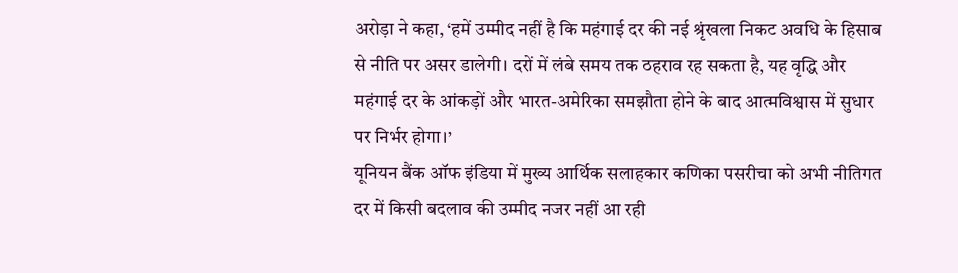अरोड़ा ने कहा, ‘हमें उम्मीद नहीं है कि महंगाई दर की नई श्रृंखला निकट अवधि के हिसाब से नीति पर असर डालेगी। दरों में लंबे समय तक ठहराव रह सकता है, यह वृद्धि और महंगाई दर के आंकड़ों और भारत-अमेरिका समझौता होने के बाद आत्मविश्वास में सुधार पर निर्भर होगा।’
यूनियन बैंक ऑफ इंडिया में मुख्य आर्थिक सलाहकार कणिका पसरीचा को अभी नीतिगत दर में किसी बदलाव की उम्मीद नजर नहीं आ रही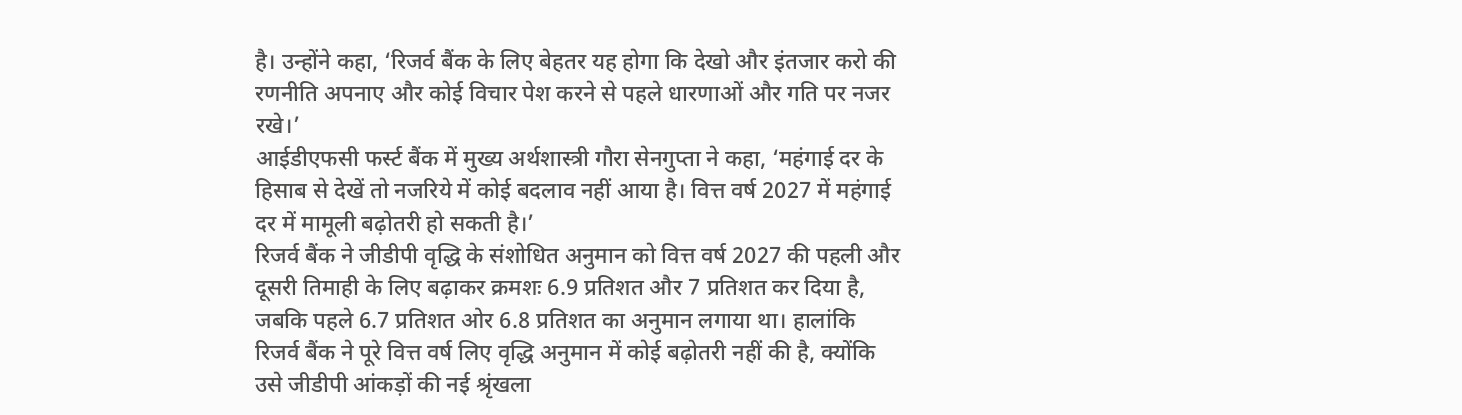है। उन्होंने कहा, ‘रिजर्व बैंक के लिए बेहतर यह होगा कि देखो और इंतजार करो की रणनीति अपनाए और कोई विचार पेश करने से पहले धारणाओं और गति पर नजर रखे।’
आईडीएफसी फर्स्ट बैंक में मुख्य अर्थशास्त्री गौरा सेनगुप्ता ने कहा, ‘महंगाई दर के हिसाब से देखें तो नजरिये में कोई बदलाव नहीं आया है। वित्त वर्ष 2027 में महंगाई दर में मामूली बढ़ोतरी हो सकती है।’
रिजर्व बैंक ने जीडीपी वृद्धि के संशोधित अनुमान को वित्त वर्ष 2027 की पहली और दूसरी तिमाही के लिए बढ़ाकर क्रमशः 6.9 प्रतिशत और 7 प्रतिशत कर दिया है, जबकि पहले 6.7 प्रतिशत ओर 6.8 प्रतिशत का अनुमान लगाया था। हालांकि रिजर्व बैंक ने पूरे वित्त वर्ष लिए वृद्धि अनुमान में कोई बढ़ोतरी नहीं की है, क्योंकि उसे जीडीपी आंकड़ों की नई श्रृंखला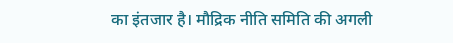का इंतजार है। मौद्रिक नीति समिति की अगली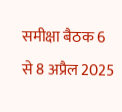समीक्षा बैठक 6 से 8 अप्रैल 2025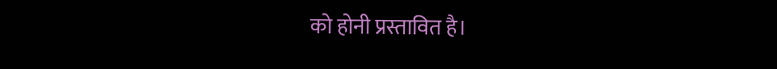को होनी प्रस्तावित है।